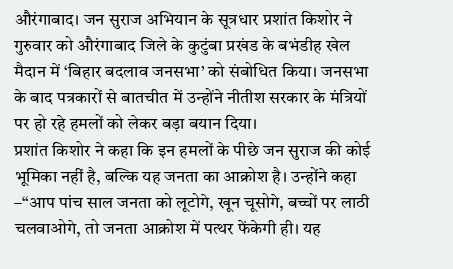औरंगाबाद। जन सुराज अभियान के सूत्रधार प्रशांत किशोर ने गुरुवार को औरंगाबाद जिले के कुटुंबा प्रखंड के बभंडीह खेल मैदान में ‘बिहार बदलाव जनसभा’ को संबोधित किया। जनसभा के बाद पत्रकारों से बातचीत में उन्होंने नीतीश सरकार के मंत्रियों पर हो रहे हमलों को लेकर बड़ा बयान दिया।
प्रशांत किशोर ने कहा कि इन हमलों के पीछे जन सुराज की कोई भूमिका नहीं है, बल्कि यह जनता का आक्रोश है। उन्होंने कहा –“आप पांच साल जनता को लूटोगे, खून चूसोगे, बच्चों पर लाठी चलवाओगे, तो जनता आक्रोश में पत्थर फेंकेगी ही। यह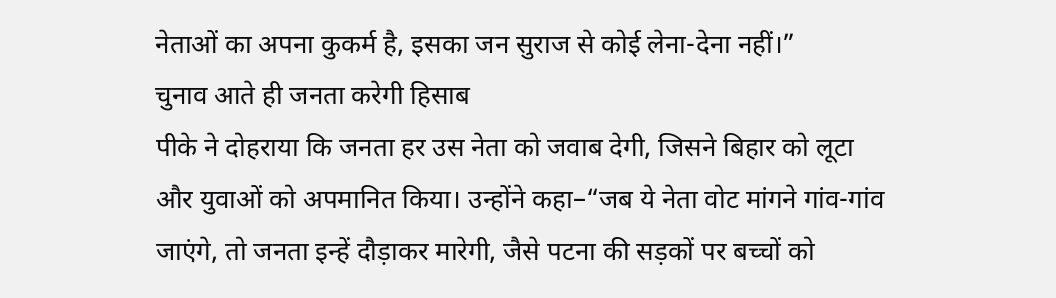नेताओं का अपना कुकर्म है, इसका जन सुराज से कोई लेना-देना नहीं।”
चुनाव आते ही जनता करेगी हिसाब
पीके ने दोहराया कि जनता हर उस नेता को जवाब देगी, जिसने बिहार को लूटा और युवाओं को अपमानित किया। उन्होंने कहा–“जब ये नेता वोट मांगने गांव-गांव जाएंगे, तो जनता इन्हें दौड़ाकर मारेगी, जैसे पटना की सड़कों पर बच्चों को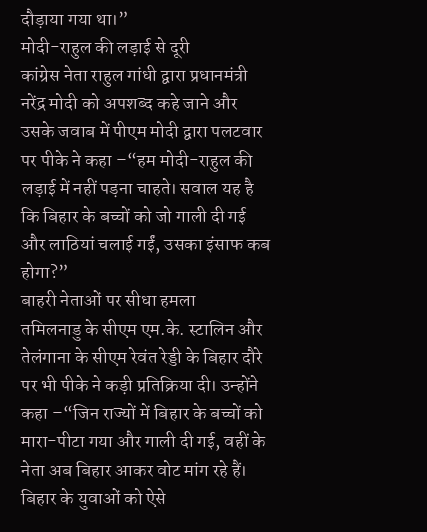दौड़ाया गया था।”
मोदी-राहुल की लड़ाई से दूरी
कांग्रेस नेता राहुल गांधी द्वारा प्रधानमंत्री नरेंद्र मोदी को अपशब्द कहे जाने और उसके जवाब में पीएम मोदी द्वारा पलटवार पर पीके ने कहा –“हम मोदी-राहुल की लड़ाई में नहीं पड़ना चाहते। सवाल यह है कि बिहार के बच्चों को जो गाली दी गई और लाठियां चलाई गईं, उसका इंसाफ कब होगा?”
बाहरी नेताओं पर सीधा हमला
तमिलनाडु के सीएम एम.के. स्टालिन और तेलंगाना के सीएम रेवंत रेड्डी के बिहार दौरे पर भी पीके ने कड़ी प्रतिक्रिया दी। उन्होंने कहा –“जिन राज्यों में बिहार के बच्चों को मारा-पीटा गया और गाली दी गई, वहीं के नेता अब बिहार आकर वोट मांग रहे हैं। बिहार के युवाओं को ऐसे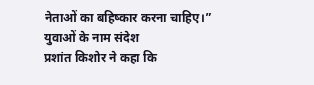नेताओं का बहिष्कार करना चाहिए।”
युवाओं के नाम संदेश
प्रशांत किशोर ने कहा कि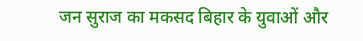जन सुराज का मकसद बिहार के युवाओं और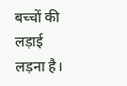बच्चों की लड़ाई लड़ना है।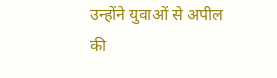उन्होंने युवाओं से अपील की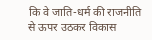कि वे जाति-धर्म की राजनीति से ऊपर उठकर विकास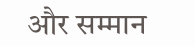और सम्मान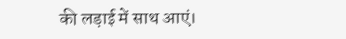की लड़ाई में साथ आएं।